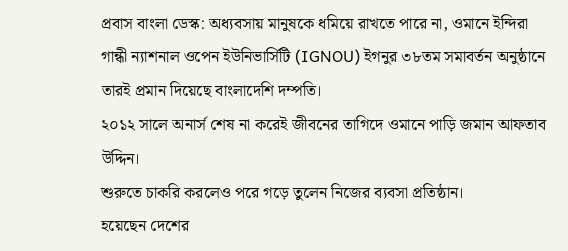প্রবাস বাংলা ডেস্ক: অধ্যবসায় মানুষকে ধমিয়ে রাখতে পারে না, ওমানে ইন্দিরা গান্ধী ন্যাশনাল ওপেন ইউনিভার্সিটি (IGNOU) ইগনুর ৩৮তম সমাবর্তন অনুষ্ঠানে তারই প্রমান দিয়েছে বাংলাদেশি দম্পতি।
২০১২ সালে অনার্স শেষ না করেই জীবনের তাগিদে ওমানে পাড়ি জমান আফতাব উদ্দিন।
শুরুতে চাকরি করলেও পরে গড়ে তুলেন নিজের ব্যবসা প্রতিষ্ঠান।
হয়েছেন দেশের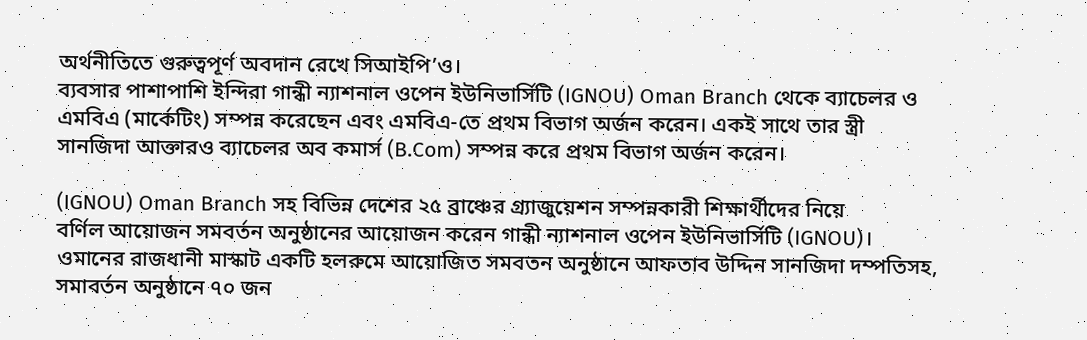অর্থনীতিতে গুরুত্বপূর্ণ অবদান রেখে সিআইপি’ও।
ব্যবসার পাশাপাশি ইন্দিরা গান্ধী ন্যাশনাল ওপেন ইউনিভার্সিটি (IGNOU) Oman Branch থেকে ব্যাচেলর ও এমবিএ (মার্কেটিং) সম্পন্ন করেছেন এবং এমবিএ-তে প্রথম বিভাগ অর্জন করেন। একই সাথে তার স্ত্রী সানজিদা আক্তারও ব্যাচেলর অব কমার্স (B.Com) সম্পন্ন করে প্রথম বিভাগ অর্জন করেন।

(IGNOU) Oman Branch সহ বিভিন্ন দেশের ২৫ ব্রাঞ্চের গ্র্যাজুয়েশন সম্পন্নকারী শিক্ষার্থীদের নিয়ে
বর্ণিল আয়োজন সমবর্তন অনুষ্ঠানের আয়োজন করেন গান্ধী ন্যাশনাল ওপেন ইউনিভার্সিটি (IGNOU)।
ওমানের রাজধানী মাস্কাট একটি হলরুমে আয়োজিত সমবতন অনুষ্ঠানে আফতাব উদ্দিন সানজিদা দম্পতিসহ, সমাবর্তন অনুষ্ঠানে ৭০ জন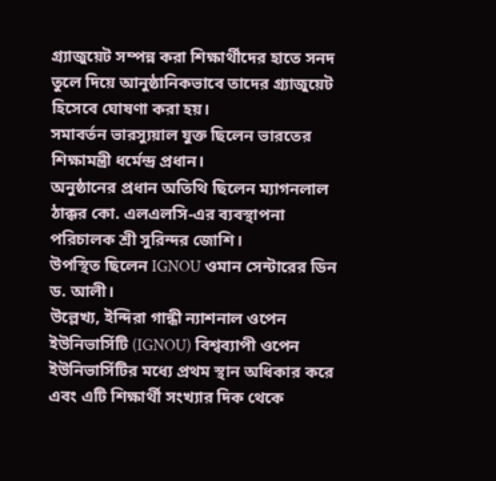গ্র্যাজুয়েট সম্পন্ন করা শিক্ষার্থীদের হাতে সনদ তুলে দিয়ে আনুষ্ঠানিকভাবে তাদের গ্র্যাজুয়েট হিসেবে ঘোষণা করা হয়।
সমাবর্তন ভারস্যুয়াল যুক্ত ছিলেন ভারতের শিক্ষামন্ত্রী ধর্মেন্দ্র প্রধান।
অনুষ্ঠানের প্রধান অতিথি ছিলেন ম্যাগনলাল ঠাক্কর কো. এলএলসি-এর ব্যবস্থাপনা পরিচালক শ্রী সুরিন্দর জোশি।
উপস্থিত ছিলেন IGNOU ওমান সেন্টারের ডিন ড. আলী।
উল্লেখ্য, ইন্দিরা গান্ধী ন্যাশনাল ওপেন ইউনিভার্সিটি (IGNOU) বিশ্বব্যাপী ওপেন ইউনিভার্সিটির মধ্যে প্রথম স্থান অধিকার করে এবং এটি শিক্ষার্থী সংখ্যার দিক থেকে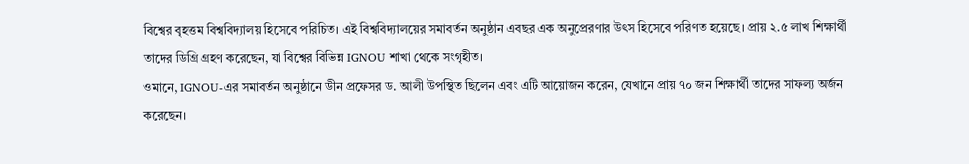বিশ্বের বৃহত্তম বিশ্ববিদ্যালয় হিসেবে পরিচিত। এই বিশ্ববিদ্যালয়ের সমাবর্তন অনুষ্ঠান এবছর এক অনুপ্রেরণার উৎস হিসেবে পরিণত হয়েছে। প্রায় ২.৫ লাখ শিক্ষার্থী তাদের ডিগ্রি গ্রহণ করেছেন, যা বিশ্বের বিভিন্ন IGNOU শাখা থেকে সংগৃহীত।
ওমানে, IGNOU-এর সমাবর্তন অনুষ্ঠানে ডীন প্রফেসর ড. আলী উপস্থিত ছিলেন এবং এটি আয়োজন করেন, যেখানে প্রায় ৭০ জন শিক্ষার্থী তাদের সাফল্য অর্জন করেছেন।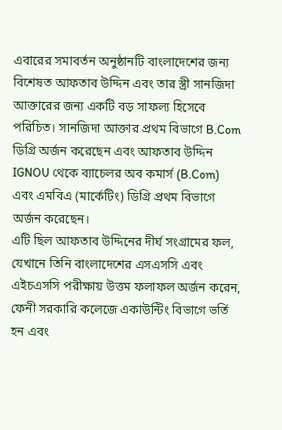এবারের সমাবর্তন অনুষ্ঠানটি বাংলাদেশের জন্য বিশেষত আফতাব উদ্দিন এবং তার স্ত্রী সানজিদা আক্তারের জন্য একটি বড় সাফল্য হিসেবে পরিচিত। সানজিদা আক্তার প্রথম বিভাগে B.Com ডিগ্রি অর্জন করেছেন এবং আফতাব উদ্দিন IGNOU থেকে ব্যাচেলর অব কমার্স (B.Com) এবং এমবিএ (মার্কেটিং) ডিগ্রি প্রথম বিভাগে অর্জন করেছেন।
এটি ছিল আফতাব উদ্দিনের দীর্ঘ সংগ্রামের ফল, যেখানে তিনি বাংলাদেশের এসএসসি এবং এইচএসসি পরীক্ষায় উত্তম ফলাফল অর্জন করেন, ফেনী সরকারি কলেজে একাউন্টিং বিভাগে ভর্তি হন এবং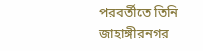পরবর্তীতে তিনি জাহাঙ্গীরনগর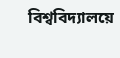বিশ্ববিদ্যালয়ে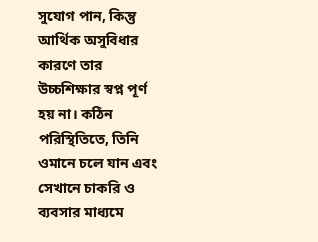সুযোগ পান, কিন্তু আর্থিক অসুবিধার কারণে তার উচ্চশিক্ষার স্বপ্ন পূর্ণ হয় না। কঠিন পরিস্থিতিতে, তিনি ওমানে চলে যান এবং সেখানে চাকরি ও ব্যবসার মাধ্যমে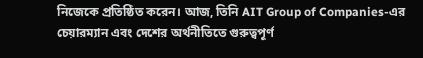নিজেকে প্রতিষ্ঠিত করেন। আজ, তিনি AIT Group of Companies-এর চেয়ারম্যান এবং দেশের অর্থনীতিতে গুরুত্বপূর্ণ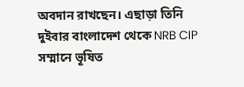অবদান রাখছেন। এছাড়া তিনি দুইবার বাংলাদেশ থেকে NRB CIP সম্মানে ভূষিত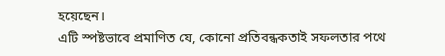হয়েছেন।
এটি স্পষ্টভাবে প্রমাণিত যে, কোনো প্রতিবন্ধকতাই সফলতার পথে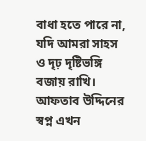বাধা হতে পারে না, যদি আমরা সাহস ও দৃঢ় দৃষ্টিভঙ্গি বজায় রাখি। আফতাব উদ্দিনের স্বপ্ন এখন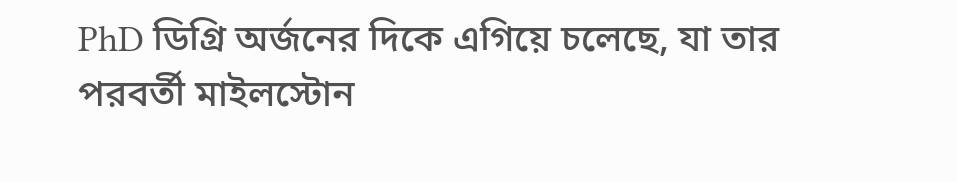PhD ডিগ্রি অর্জনের দিকে এগিয়ে চলেছে, যা তার পরবর্তী মাইলস্টোন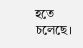হতে চলেছে।